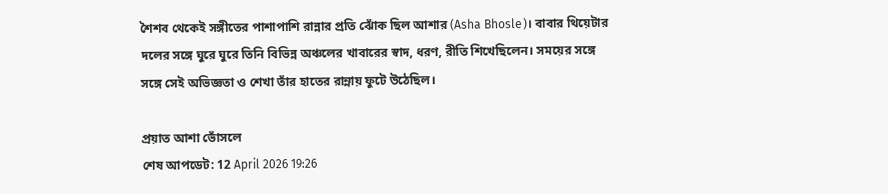শৈশব থেকেই সঙ্গীতের পাশাপাশি রান্নার প্রতি ঝোঁক ছিল আশার (Asha Bhosle)। বাবার থিয়েটার দলের সঙ্গে ঘুরে ঘুরে তিনি বিভিন্ন অঞ্চলের খাবারের স্বাদ, ধরণ, রীতি শিখেছিলেন। সময়ের সঙ্গে সঙ্গে সেই অভিজ্ঞতা ও শেখা তাঁর হাতের রান্নায় ফুটে উঠেছিল।

প্রয়াত আশা ভোঁসলে
শেষ আপডেট: 12 April 2026 19:26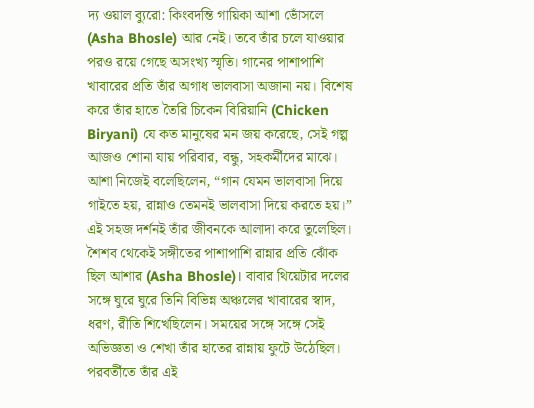দ্য ওয়াল ব্যুরো: কিংবদন্তি গায়িকা আশা ভোঁসলে (Asha Bhosle) আর নেই। তবে তাঁর চলে যাওয়ার পরও রয়ে গেছে অসংখ্য স্মৃতি। গানের পাশাপাশি খাবারের প্রতি তাঁর অগাধ ভালবাসা অজানা নয়। বিশেষ করে তাঁর হাতে তৈরি চিকেন বিরিয়ানি (Chicken Biryani) যে কত মানুষের মন জয় করেছে, সেই গল্প আজও শোনা যায় পরিবার, বন্ধু, সহকর্মীদের মাঝে। আশা নিজেই বলেছিলেন, “গান যেমন ভালবাসা দিয়ে গাইতে হয়, রান্নাও তেমনই ভালবাসা দিয়ে করতে হয়।” এই সহজ দর্শনই তাঁর জীবনকে আলাদা করে তুলেছিল।
শৈশব থেকেই সঙ্গীতের পাশাপাশি রান্নার প্রতি ঝোঁক ছিল আশার (Asha Bhosle)। বাবার থিয়েটার দলের সঙ্গে ঘুরে ঘুরে তিনি বিভিন্ন অঞ্চলের খাবারের স্বাদ, ধরণ, রীতি শিখেছিলেন। সময়ের সঙ্গে সঙ্গে সেই অভিজ্ঞতা ও শেখা তাঁর হাতের রান্নায় ফুটে উঠেছিল। পরবর্তীতে তাঁর এই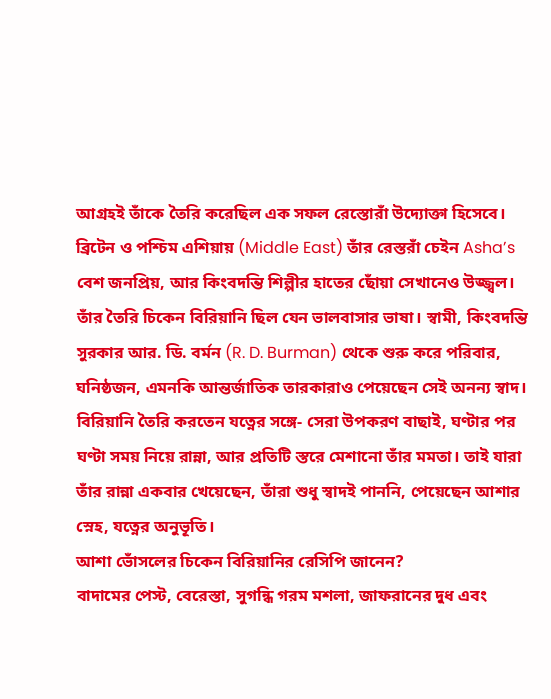আগ্রহই তাঁকে তৈরি করেছিল এক সফল রেস্তোরাঁ উদ্যোক্তা হিসেবে। ব্রিটেন ও পশ্চিম এশিয়ায় (Middle East) তাঁর রেস্তরাঁ চেইন Asha’s বেশ জনপ্রিয়, আর কিংবদন্তি শিল্পীর হাতের ছোঁয়া সেখানেও উজ্জ্বল।
তাঁর তৈরি চিকেন বিরিয়ানি ছিল যেন ভালবাসার ভাষা। স্বামী, কিংবদন্তি সুরকার আর. ডি. বর্মন (R. D. Burman) থেকে শুরু করে পরিবার, ঘনিষ্ঠজন, এমনকি আন্তর্জাতিক তারকারাও পেয়েছেন সেই অনন্য স্বাদ। বিরিয়ানি তৈরি করতেন যত্নের সঙ্গে- সেরা উপকরণ বাছাই, ঘণ্টার পর ঘণ্টা সময় নিয়ে রান্না, আর প্রতিটি স্তরে মেশানো তাঁর মমতা। তাই যারা তাঁর রান্না একবার খেয়েছেন, তাঁরা শুধু স্বাদই পাননি, পেয়েছেন আশার স্নেহ, যত্নের অনুভূতি।
আশা ভোঁসলের চিকেন বিরিয়ানির রেসিপি জানেন?
বাদামের পেস্ট, বেরেস্তা, সুগন্ধি গরম মশলা, জাফরানের দুধ এবং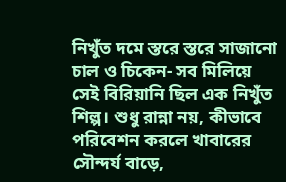নিখুঁত দমে স্তরে স্তরে সাজানো চাল ও চিকেন- সব মিলিয়ে সেই বিরিয়ানি ছিল এক নিখুঁত শিল্প। শুধু রান্না নয়, কীভাবে পরিবেশন করলে খাবারের সৌন্দর্য বাড়ে,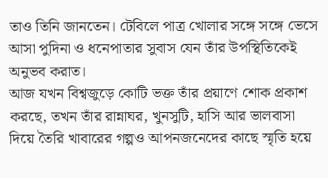তাও তিনি জানতেন। টেবিলে পাত্র খোলার সঙ্গে সঙ্গে ভেসে আসা পুদিনা ও ধনেপাতার সুবাস যেন তাঁর উপস্থিতিকেই অনুভব করাত।
আজ যখন বিশ্বজুড়ে কোটি ভক্ত তাঁর প্রয়াণে শোক প্রকাশ করছে, তখন তাঁর রান্নাঘর, খুনসুটি, হাসি আর ভালবাসা দিয়ে তৈরি খাবারের গল্পও আপনজনেদের কাছে স্মৃতি হয়ে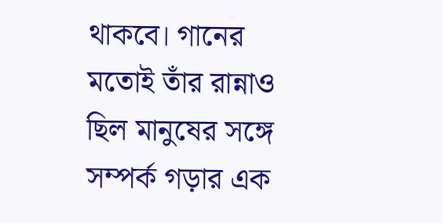থাকবে। গানের মতোই তাঁর রান্নাও ছিল মানুষের সঙ্গে সম্পর্ক গড়ার এক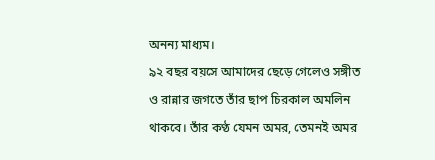অনন্য মাধ্যম।
৯২ বছর বয়সে আমাদের ছেড়ে গেলেও সঙ্গীত ও রান্নার জগতে তাঁর ছাপ চিরকাল অমলিন থাকবে। তাঁর কণ্ঠ যেমন অমর, তেমনই অমর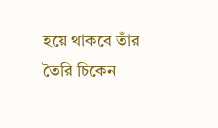হয়ে থাকবে তাঁর তৈরি চিকেন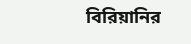বিরিয়ানির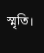স্মৃতি।